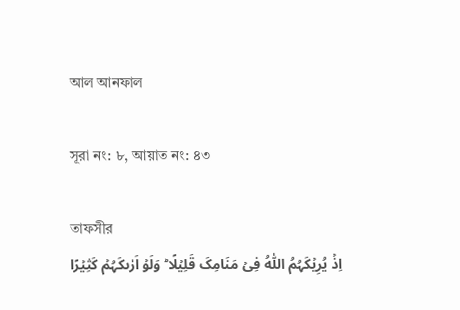আল আনফাল

সূরা নং: ৮, আয়াত নং: ৪৩

তাফসীর
اِذۡ یُرِیۡکَہُمُ اللّٰہُ فِیۡ مَنَامِکَ قَلِیۡلًا ؕ وَلَوۡ اَرٰىکَہُمۡ کَثِیۡرًا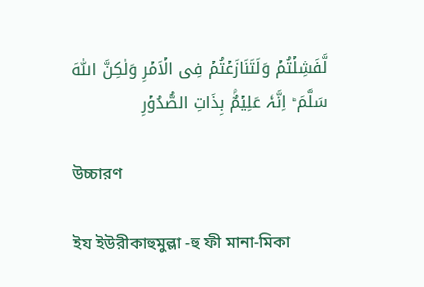لَّفَشِلۡتُمۡ وَلَتَنَازَعۡتُمۡ فِی الۡاَمۡرِ وَلٰکِنَّ اللّٰہَ سَلَّمَ ؕ اِنَّہٗ عَلِیۡمٌۢ بِذَاتِ الصُّدُوۡرِ

উচ্চারণ

ইয ইউরীকাহুমুল্লা -হু ফী মানা-মিকা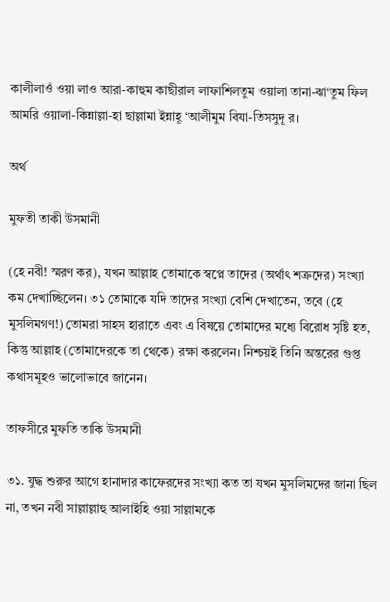কালীলাওঁ ওয়া লাও আরা-কাহুম কাছীরাল লাফাশিলতুম ওয়ালা তানা-ঝা‘তুম ফিল আমরি ওয়ালা-কিন্নাল্লা-হা ছাল্লামা ইন্নাহূ ‘আলীমুম বিযা-তিসসুদূ র।

অর্থ

মুফতী তাকী উসমানী

(হে নবী! স্মরণ কর), যখন আল্লাহ তোমাকে স্বপ্নে তাদের (অর্থাৎ শত্রুদের) সংখ্যা কম দেখাচ্ছিলেন। ৩১ তোমাকে যদি তাদের সংখ্যা বেশি দেখাতেন, তবে (হে মুসলিমগণ!) তোমরা সাহস হারাতে এবং এ বিষয়ে তোমাদের মধ্যে বিরোধ সৃষ্টি হত, কিন্তু আল্লাহ (তোমাদেরকে তা থেকে) রক্ষা করলেন। নিশ্চয়ই তিনি অন্তরের গুপ্ত কথাসমূহও ভালোভাবে জানেন।

তাফসীরে মুফতি তাকি উসমানী

৩১. যুদ্ধ শুরুর আগে হানাদার কাফেরদের সংখ্যা কত তা যখন মুসলিমদের জানা ছিল না, তখন নবী সাল্লাল্লাহু আলাইহি ওয়া সাল্লামকে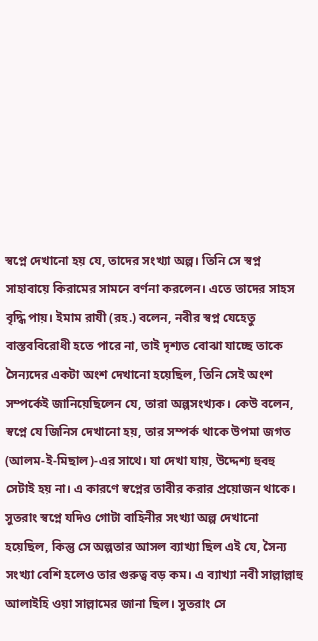স্বপ্নে দেখানো হয় যে, তাদের সংখ্যা অল্প। তিনি সে স্বপ্ন সাহাবায়ে কিরামের সামনে বর্ণনা করলেন। এতে তাদের সাহস বৃদ্ধি পায়। ইমাম রাযী (রহ.) বলেন, নবীর স্বপ্ন যেহেতু বাস্তববিরোধী হতে পারে না, তাই দৃশ্যত বোঝা যাচ্ছে তাকে সৈন্যদের একটা অংশ দেখানো হয়েছিল, তিনি সেই অংশ সম্পর্কেই জানিয়েছিলেন যে, তারা অল্পসংখ্যক। কেউ বলেন, স্বপ্নে যে জিনিস দেখানো হয়, তার সম্পর্ক থাকে উপমা জগত (আলম-ই-মিছাল)-এর সাথে। যা দেখা যায়, উদ্দেশ্য হুবহু সেটাই হয় না। এ কারণে স্বপ্নের তাবীর করার প্রয়োজন থাকে। সুতরাং স্বপ্নে যদিও গোটা বাহিনীর সংখ্যা অল্প দেখানো হয়েছিল, কিন্তু সে অল্পতার আসল ব্যাখ্যা ছিল এই যে, সৈন্য সংখ্যা বেশি হলেও তার গুরুত্ব বড় কম। এ ব্যাখ্যা নবী সাল্লাল্লাহু আলাইহি ওয়া সাল্লামের জানা ছিল। সুতরাং সে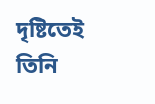দৃষ্টিতেই তিনি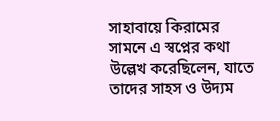সাহাবায়ে কিরামের সামনে এ স্বপ্নের কথা উল্লেখ করেছিলেন, যাতে তাদের সাহস ও উদ্যম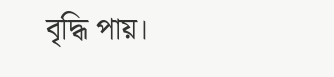বৃদ্ধি পায়।